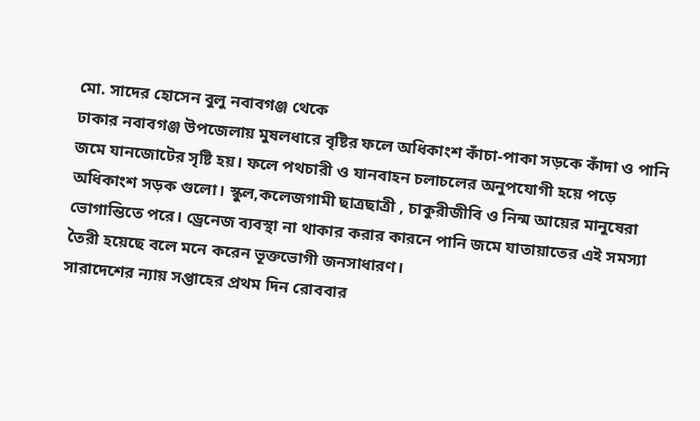মো. সাদের হোসেন বুলু নবাবগঞ্জ থেকে
ঢাকার নবাবগঞ্জ উপজেলায় মুষলধারে বৃষ্টির ফলে অধিকাংশ কাঁচা-পাকা সড়কে কাঁদা ও পানি জমে যানজোটের সৃষ্টি হয়। ফলে পথচারী ও যানবাহন চলাচলের অনুপযোগী হয়ে পড়ে অধিকাংশ সড়ক গুলো। স্কুল,কলেজগামী ছাত্রছাত্রী , চাকুরীজীবি ও নিন্ম আয়ের মানুষেরা ভোগান্তিতে পরে। ড্রেনেজ ব্যবস্থা না থাকার করার কারনে পানি জমে যাতায়াতের এই সমস্যা তৈরী হয়েছে বলে মনে করেন ভূক্তভোগী জনসাধারণ।
সারাদেশের ন্যায় সপ্তাহের প্রথম দিন রোববার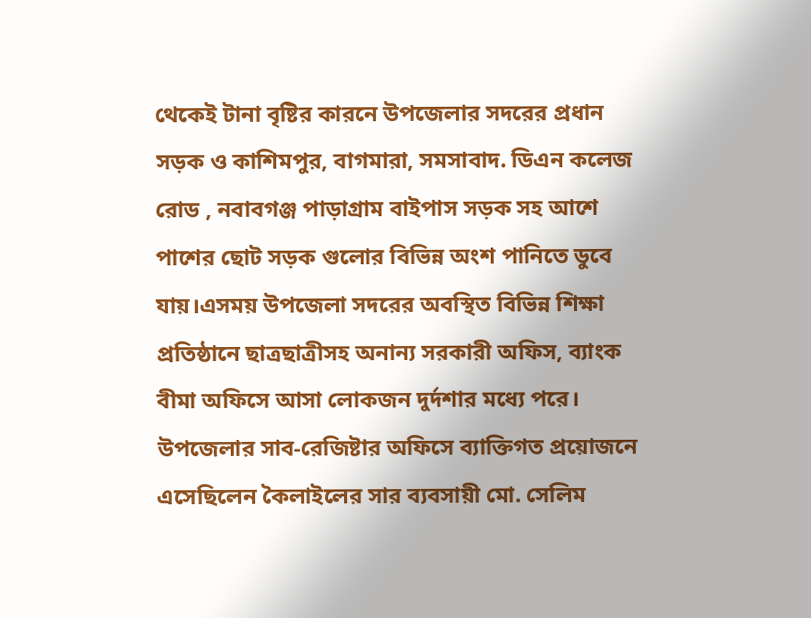থেকেই টানা বৃষ্টির কারনে উপজেলার সদরের প্রধান সড়ক ও কাশিমপুর, বাগমারা, সমসাবাদ. ডিএন কলেজ রোড , নবাবগঞ্জ পাড়াগ্রাম বাইপাস সড়ক সহ আশে পাশের ছোট সড়ক গুলোর বিভিন্ন অংশ পানিতে ডুবে যায়।এসময় উপজেলা সদরের অবস্থিত বিভিন্ন শিক্ষা প্রতিষ্ঠানে ছাত্রছাত্রীসহ অনান্য সরকারী অফিস, ব্যাংক বীমা অফিসে আসা লোকজন দুর্দশার মধ্যে পরে।
উপজেলার সাব-রেজিষ্টার অফিসে ব্যাক্তিগত প্রয়োজনে এসেছিলেন কৈলাইলের সার ব্যবসায়ী মো. সেলিম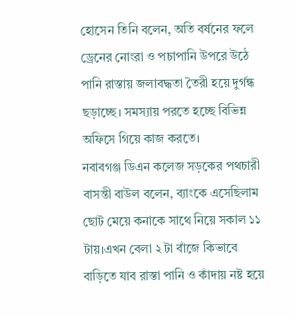হোসেন তিনি বলেন, অতি বর্ষনের ফলে ড্রেনের নোংরা ও পচাপানি উপরে উঠে পানি রাস্তায় জলাবদ্ধতা তৈরী হয়ে দুর্গন্ধ ছড়াচ্ছে। সমস্যায় পরতে হচ্ছে বিভিন্ন অফিসে গিয়ে কাজ করতে।
নবাবগঞ্জ ডিএন কলেজ সড়কের পথচারী বাসন্তী বাউল বলেন, ব্যাংকে এসেছিলাম ছোট মেয়ে কনাকে সাথে নিয়ে সকাল ১১ টায়।এখন বেলা ২ টা বাঁজে কিভাবে বাড়িতে যাব রাস্তা পানি ও কাঁদায় নষ্ট হয়ে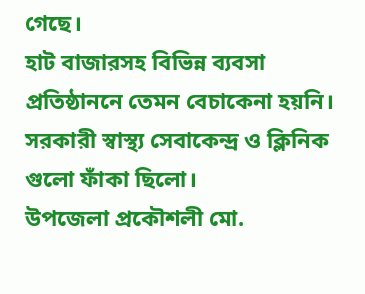গেছে।
হাট বাজারসহ বিভিন্ন ব্যবসা প্রতিষ্ঠাননে তেমন বেচাকেনা হয়নি। সরকারী স্বাস্থ্য সেবাকেন্দ্র ও ক্লিনিক গুলো ফাঁকা ছিলো।
উপজেলা প্রকৌশলী মো.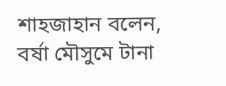শাহজাহান বলেন, বর্ষা মৌসুমে টানা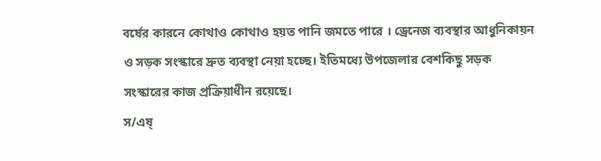বর্ষের কারনে কোথাও কোথাও হয়ত পানি জমতে পারে । ড্রেনেজ ব্যবস্থার আধুনিকায়ন ও সড়ক সংস্কারে দ্রুত ব্যবস্থা নেয়া হচ্ছে। ইতিমধ্যে উপজেলার বেশকিছু সড়ক সংস্কারের কাজ প্রক্রিয়াধীন রয়েছে।
স/এষ্